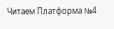Читаем Платформа №4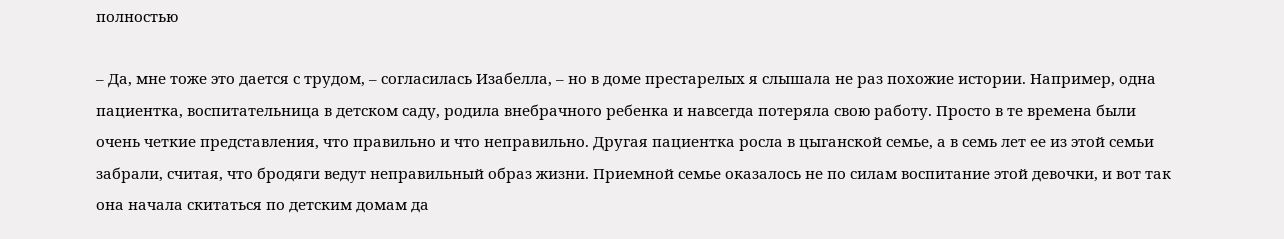полностью

– Да, мне тоже это дается с трудом, – согласилась Изабелла, – но в доме престарелых я слышала не раз похожие истории. Например, одна пациентка, воспитательница в детском саду, родила внебрачного ребенка и навсегда потеряла свою работу. Просто в те времена были очень четкие представления, что правильно и что неправильно. Другая пациентка росла в цыганской семье, а в семь лет ее из этой семьи забрали, считая, что бродяги ведут неправильный образ жизни. Приемной семье оказалось не по силам воспитание этой девочки, и вот так она начала скитаться по детским домам да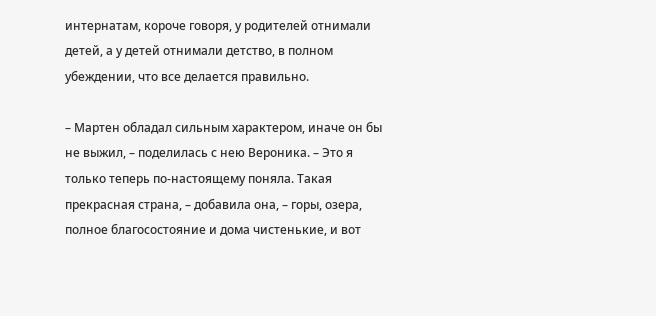интернатам, короче говоря, у родителей отнимали детей, а у детей отнимали детство, в полном убеждении, что все делается правильно.

– Мартен обладал сильным характером, иначе он бы не выжил, – поделилась с нею Вероника. – Это я только теперь по-настоящему поняла. Такая прекрасная страна, – добавила она, – горы, озера, полное благосостояние и дома чистенькие, и вот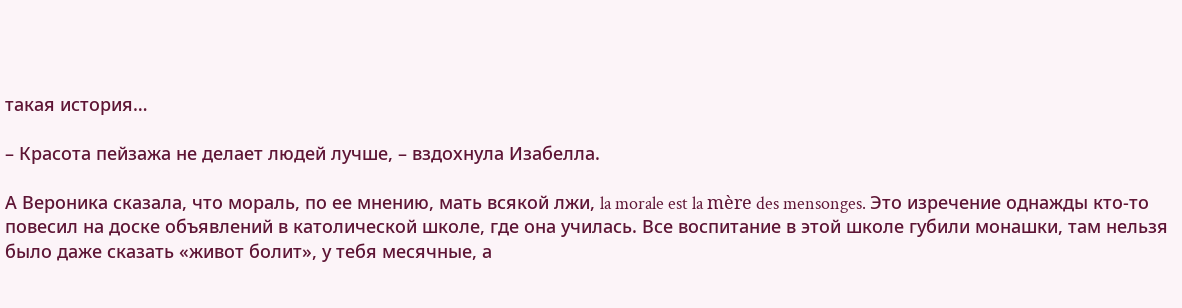такая история…

– Красота пейзажа не делает людей лучше, – вздохнула Изабелла.

А Вероника сказала, что мораль, по ее мнению, мать всякой лжи, la morale est la mère des mensonges. Это изречение однажды кто-то повесил на доске объявлений в католической школе, где она училась. Все воспитание в этой школе губили монашки, там нельзя было даже сказать «живот болит», у тебя месячные, а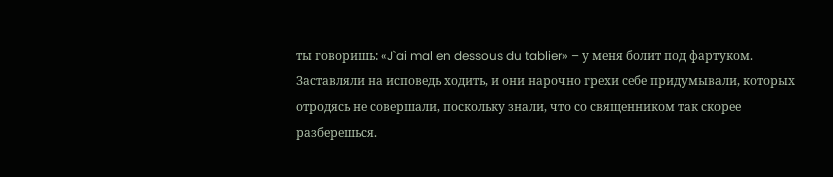ты говоришь: «J`ai mal en dessous du tablier» – у меня болит под фартуком. Заставляли на исповедь ходить, и они нарочно грехи себе придумывали, которых отродясь не совершали, поскольку знали, что со священником так скорее разберешься.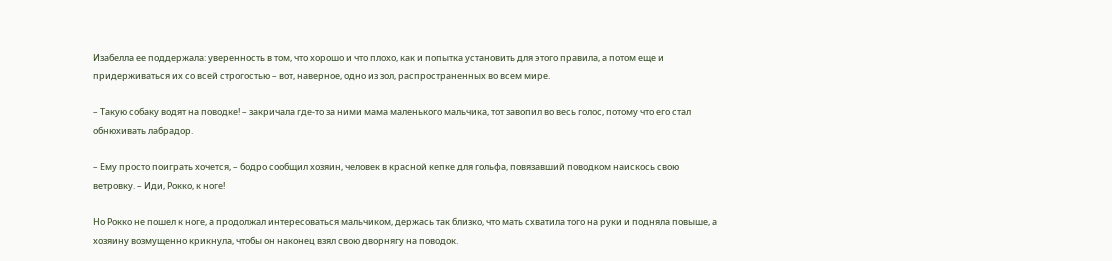Изабелла ее поддержала: уверенность в том, что хорошо и что плохо, как и попытка установить для этого правила, а потом еще и придерживаться их со всей строгостью – вот, наверное, одно из зол, распространенных во всем мире.

– Такую собаку водят на поводке! – закричала где-то за ними мама маленького мальчика, тот завопил во весь голос, потому что его стал обнюхивать лабрадор.

– Ему просто поиграть хочется, – бодро сообщил хозяин, человек в красной кепке для гольфа, повязавший поводком наискось свою ветровку. – Иди, Рокко, к ноге!

Но Рокко не пошел к ноге, а продолжал интересоваться мальчиком, держась так близко, что мать схватила того на руки и подняла повыше, а хозяину возмущенно крикнула, чтобы он наконец взял свою дворнягу на поводок.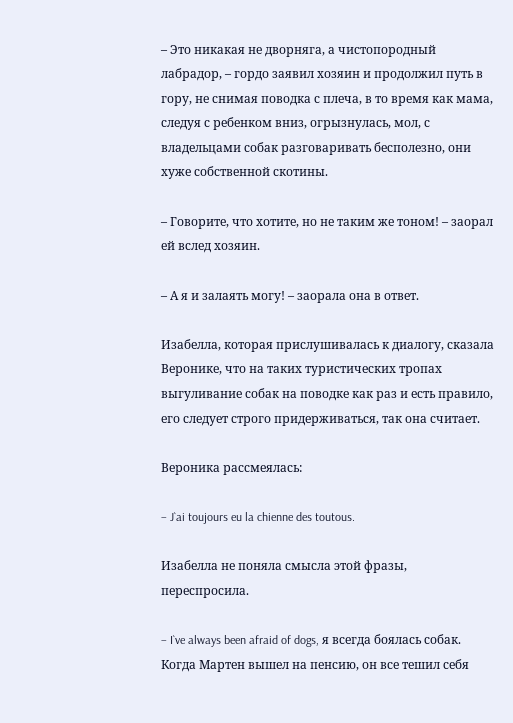– Это никакая не дворняга, а чистопородный лабрадор, – гордо заявил хозяин и продолжил путь в гору, не снимая поводка с плеча, в то время как мама, следуя с ребенком вниз, огрызнулась, мол, с владельцами собак разговаривать бесполезно, они хуже собственной скотины.

– Говорите, что хотите, но не таким же тоном! – заорал ей вслед хозяин.

– А я и залаять могу! – заорала она в ответ.

Изабелла, которая прислушивалась к диалогу, сказала Веронике, что на таких туристических тропах выгуливание собак на поводке как раз и есть правило, его следует строго придерживаться, так она считает.

Вероника рассмеялась:

– J`ai toujours eu la chienne des toutous.

Изабелла не поняла смысла этой фразы, переспросила.

– I`ve always been afraid of dogs, я всегда боялась собак. Когда Мартен вышел на пенсию, он все тешил себя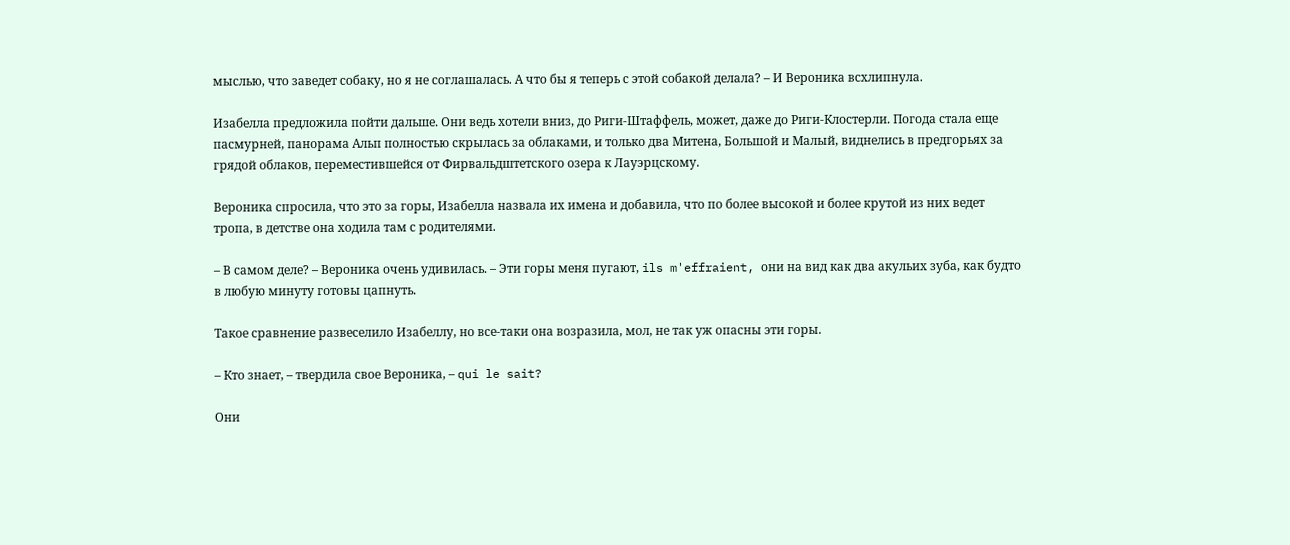мыслью, что заведет собаку, но я не соглашалась. А что бы я теперь с этой собакой делала? – И Вероника всхлипнула.

Изабелла предложила пойти дальше. Они ведь хотели вниз, до Риги-Штаффель, может, даже до Риги-Клостерли. Погода стала еще пасмурней, панорама Альп полностью скрылась за облаками, и только два Митена, Большой и Малый, виднелись в предгорьях за грядой облаков, переместившейся от Фирвальдштетского озера к Лауэрцскому.

Вероника спросила, что это за горы, Изабелла назвала их имена и добавила, что по более высокой и более крутой из них ведет тропа, в детстве она ходила там с родителями.

– В самом деле? – Вероника очень удивилась. – Эти горы меня пугают, ils m'effraient, они на вид как два акульих зуба, как будто в любую минуту готовы цапнуть.

Такое сравнение развеселило Изабеллу, но все-таки она возразила, мол, не так уж опасны эти горы.

– Кто знает, – твердила свое Вероника, – qui le sait?

Они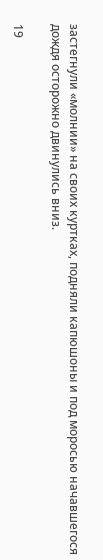застегнули «молнии» на своих куртках, подняли капюшоны и под моросью начавшегося дождя осторожно двинулись вниз.

19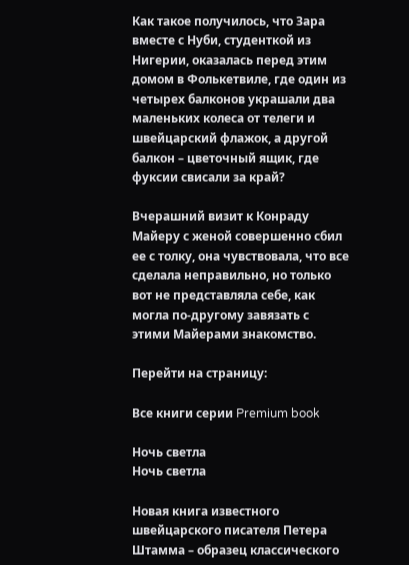Как такое получилось, что Зара вместе с Нуби, студенткой из Нигерии, оказалась перед этим домом в Фолькетвиле, где один из четырех балконов украшали два маленьких колеса от телеги и швейцарский флажок, а другой балкон – цветочный ящик, где фуксии свисали за край?

Вчерашний визит к Конраду Майеру с женой совершенно сбил ее с толку, она чувствовала, что все сделала неправильно, но только вот не представляла себе, как могла по-другому завязать с этими Майерами знакомство.

Перейти на страницу:

Все книги серии Premium book

Ночь светла
Ночь светла

Новая книга известного швейцарского писателя Петера Штамма – образец классического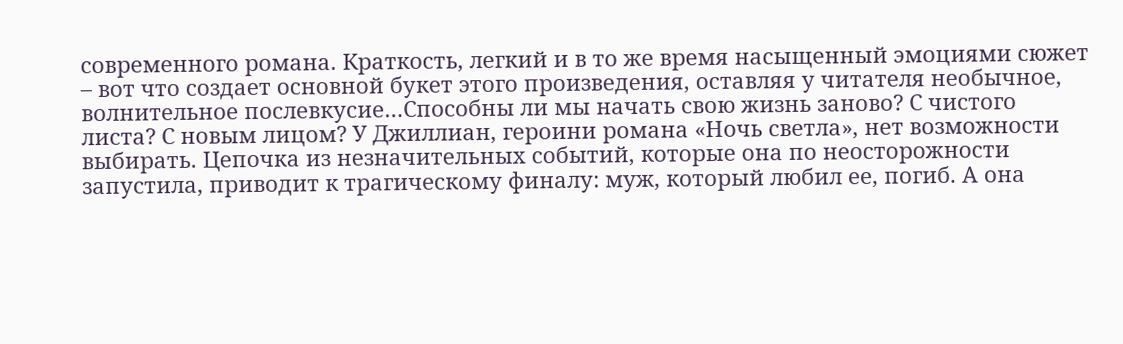современного романа. Краткость, легкий и в то же время насыщенный эмоциями сюжет – вот что создает основной букет этого произведения, оставляя у читателя необычное, волнительное послевкусие…Способны ли мы начать свою жизнь заново? С чистого листа? С новым лицом? У Джиллиан, героини романа «Ночь светла», нет возможности выбирать. Цепочка из незначительных событий, которые она по неосторожности запустила, приводит к трагическому финалу: муж, который любил ее, погиб. А она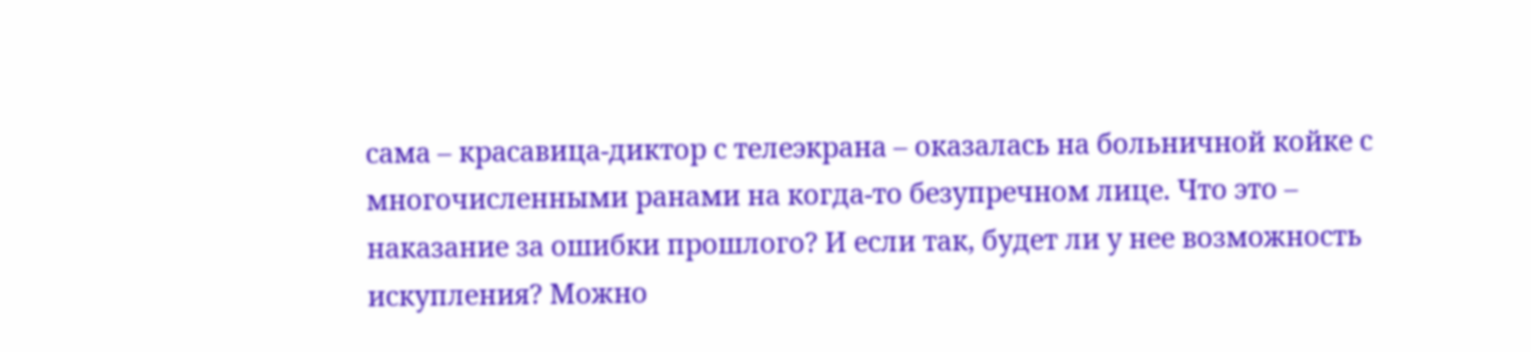сама – красавица-диктор с телеэкрана – оказалась на больничной койке с многочисленными ранами на когда-то безупречном лице. Что это – наказание за ошибки прошлого? И если так, будет ли у нее возможность искупления? Можно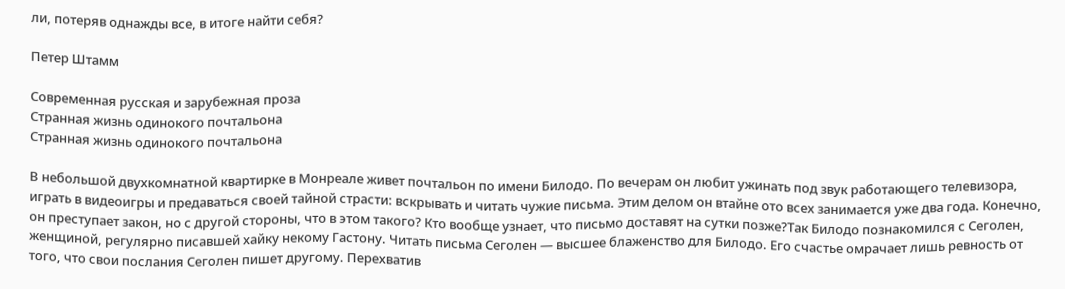ли, потеряв однажды все, в итоге найти себя?

Петер Штамм

Современная русская и зарубежная проза
Странная жизнь одинокого почтальона
Странная жизнь одинокого почтальона

В небольшой двухкомнатной квартирке в Монреале живет почтальон по имени Билодо. По вечерам он любит ужинать под звук работающего телевизора, играть в видеоигры и предаваться своей тайной страсти: вскрывать и читать чужие письма. Этим делом он втайне ото всех занимается уже два года. Конечно, он преступает закон, но с другой стороны, что в этом такого? Кто вообще узнает, что письмо доставят на сутки позже?Так Билодо познакомился с Сеголен, женщиной, регулярно писавшей хайку некому Гастону. Читать письма Сеголен — высшее блаженство для Билодо. Его счастье омрачает лишь ревность от того, что свои послания Сеголен пишет другому. Перехватив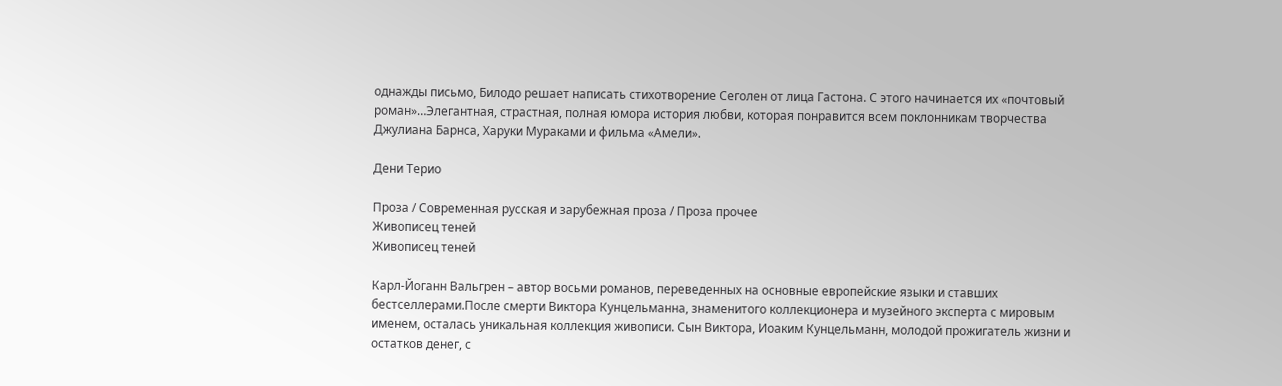однажды письмо, Билодо решает написать стихотворение Сеголен от лица Гастона. С этого начинается их «почтовый роман»…Элегантная, страстная, полная юмора история любви, которая понравится всем поклонникам творчества Джулиана Барнса, Харуки Мураками и фильма «Амели».

Дени Терио

Проза / Современная русская и зарубежная проза / Проза прочее
Живописец теней
Живописец теней

Карл-Йоганн Вальгрен – автор восьми романов, переведенных на основные европейские языки и ставших бестселлерами.После смерти Виктора Кунцельманна, знаменитого коллекционера и музейного эксперта с мировым именем, осталась уникальная коллекция живописи. Сын Виктора, Иоаким Кунцельманн, молодой прожигатель жизни и остатков денег, с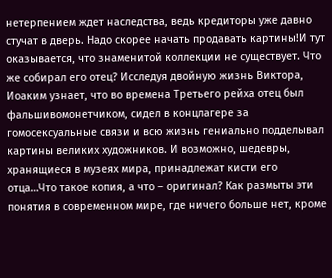нетерпением ждет наследства, ведь кредиторы уже давно стучат в дверь. Надо скорее начать продавать картины!И тут оказывается, что знаменитой коллекции не существует. Что же собирал его отец? Исследуя двойную жизнь Виктора, Иоаким узнает, что во времена Третьего рейха отец был фальшивомонетчиком, сидел в концлагере за гомосексуальные связи и всю жизнь гениально подделывал картины великих художников. И возможно, шедевры, хранящиеся в музеях мира, принадлежат кисти его отца…Что такое копия, а что – оригинал? Как размыты эти понятия в современном мире, где ничего больше нет, кроме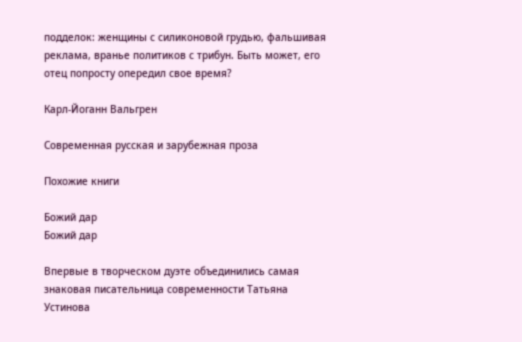подделок: женщины с силиконовой грудью, фальшивая реклама, вранье политиков с трибун. Быть может, его отец попросту опередил свое время?

Карл-Йоганн Вальгрен

Современная русская и зарубежная проза

Похожие книги

Божий дар
Божий дар

Впервые в творческом дуэте объединились самая знаковая писательница современности Татьяна Устинова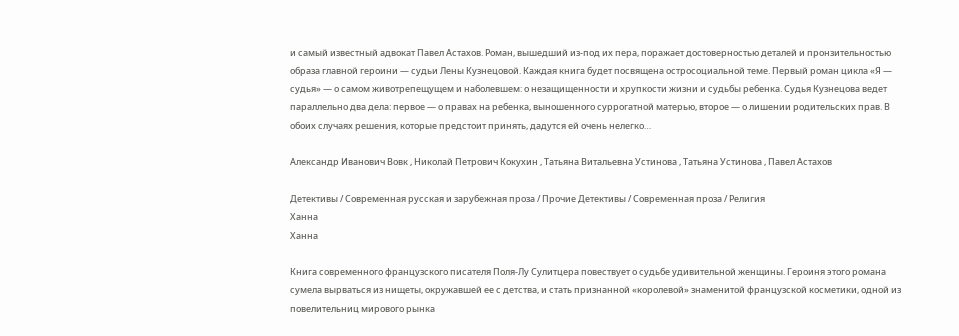и самый известный адвокат Павел Астахов. Роман, вышедший из-под их пера, поражает достоверностью деталей и пронзительностью образа главной героини — судьи Лены Кузнецовой. Каждая книга будет посвящена остросоциальной теме. Первый роман цикла «Я — судья» — о самом животрепещущем и наболевшем: о незащищенности и хрупкости жизни и судьбы ребенка. Судья Кузнецова ведет параллельно два дела: первое — о правах на ребенка, выношенного суррогатной матерью, второе — о лишении родительских прав. В обоих случаях решения, которые предстоит принять, дадутся ей очень нелегко…

Александр Иванович Вовк , Николай Петрович Кокухин , Татьяна Витальевна Устинова , Татьяна Устинова , Павел Астахов

Детективы / Современная русская и зарубежная проза / Прочие Детективы / Современная проза / Религия
Ханна
Ханна

Книга современного французского писателя Поля-Лу Сулитцера повествует о судьбе удивительной женщины. Героиня этого романа сумела вырваться из нищеты, окружавшей ее с детства, и стать признанной «королевой» знаменитой французской косметики, одной из повелительниц мирового рынка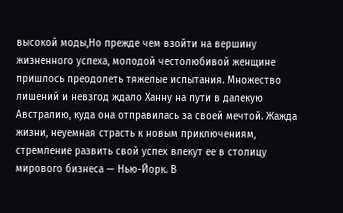высокой моды,Но прежде чем взойти на вершину жизненного успеха, молодой честолюбивой женщине пришлось преодолеть тяжелые испытания. Множество лишений и невзгод ждало Ханну на пути в далекую Австралию, куда она отправилась за своей мечтой. Жажда жизни, неуемная страсть к новым приключениям, стремление развить свой успех влекут ее в столицу мирового бизнеса — Нью-Йорк. В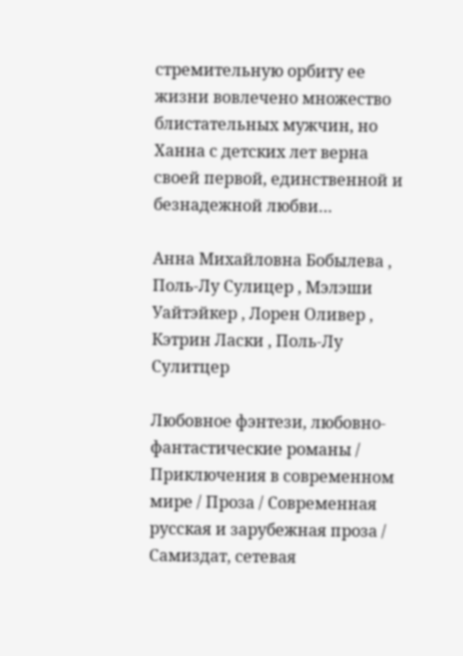стремительную орбиту ее жизни вовлечено множество блистательных мужчин, но Ханна с детских лет верна своей первой, единственной и безнадежной любви…

Анна Михайловна Бобылева , Поль-Лу Сулицер , Мэлэши Уайтэйкер , Лорен Оливер , Кэтрин Ласки , Поль-Лу Сулитцер

Любовное фэнтези, любовно-фантастические романы / Приключения в современном мире / Проза / Современная русская и зарубежная проза / Самиздат, сетевая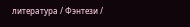литература / Фэнтези /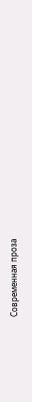Современная проза